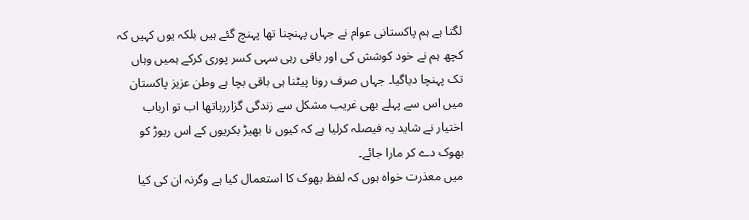لگتا ہے ہم پاکستانی عوام نے جہاں پہنچنا تھا پہنچ گئے ہیں بلکہ یوں کہیں کہ کچھ ہم نے خود کوشش کی اور باقی رہی سہی کسر پوری کرکے ہمیں وہاں تک پہنچا دیاگیا۔ جہاں صرف رونا پیٹنا ہی باقی بچا ہے وطن عزیز پاکستان میں اس سے پہلے بھی غریب مشکل سے زندگی گزاررہاتھا اب تو ارباب اختیار نے شاید یہ فیصلہ کرلیا ہے کہ کیوں نا بھیڑ بکریوں کے اس ریوڑ کو بھوک دے کر مارا جائے۔
میں معذرت خواہ ہوں کہ لفظ بھوک کا استعمال کیا ہے وگرنہ ان کی کیا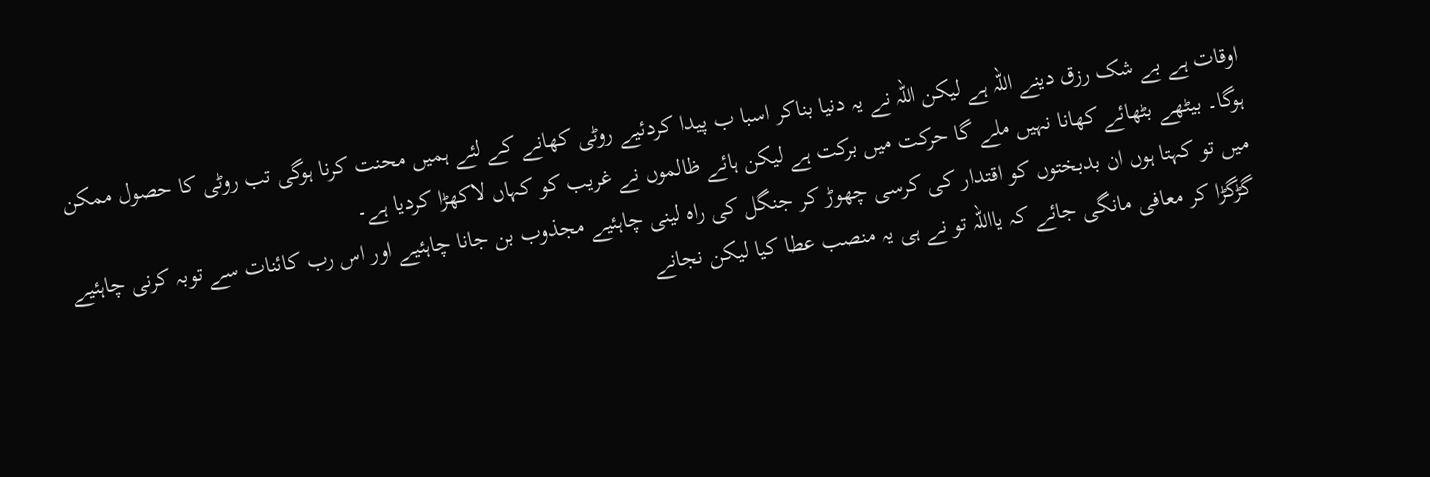اوقات ہے بے شک رزق دینے اللہ ہے لیکن اللہ نے یہ دنیا بناکر اسبا ب پیدا کردئیے روٹی کھانے کے لئے ہمیں محنت کرنا ہوگی تب روٹی کا حصول ممکن ہوگا۔ بیٹھے بٹھائے کھانا نہیں ملے گا حرکت میں برکت ہے لیکن ہائے ظالموں نے غریب کو کہاں لاکھڑا کردیا ہے۔
میں تو کہتا ہوں ان بدبختوں کو اقتدار کی کرسی چھوڑ کر جنگل کی راہ لینی چاہئیے مجذوب بن جانا چاہئیے اور اس رب کائنات سے توبہ کرنی چاہئیے گڑگڑا کر معافی مانگی جائے کہ یااللہ تو نے ہی یہ منصب عطا کیا لیکن نجانے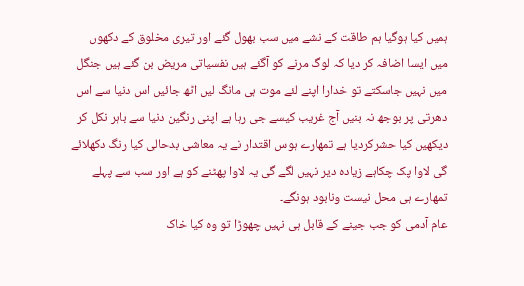ہمیں کیا ہوگیا ہم طاقت کے نشے میں سب بھول گئے اور تیری مخلوق کے دکھوں میں ایسا اضافہ کر دیا کہ لوگ مرنے کو آگئے ہیں نفسیاتی مریض بن گئے ہیں جنگل میں نہیں جاسکتے تو خدارا اپنے لئے موت ہی مانگ لیں اٹھ جائیں اس دنیا سے اس دھرتی پر بوجھ نہ بنیں آج غریب کیسے جی رہا ہے اپنی رنگین دنیا سے باہر نکل کر دیکھیں کیا حشرکردیا ہے تمھارے ہوس اقتدار نے یہ معاشی بدحالی کیا رنگ دکھلائے گی لاوا پک چکاہے زیادہ دیر نہیں لگے گی یہ لاوا پھٹنے کو ہے اور سب سے پہلے تمھارے ہی محل نیست ونابود ہونگے۔
عام آدمی کو جب جینے کے قابل ہی نہیں چھوڑا تو وہ کیا خاک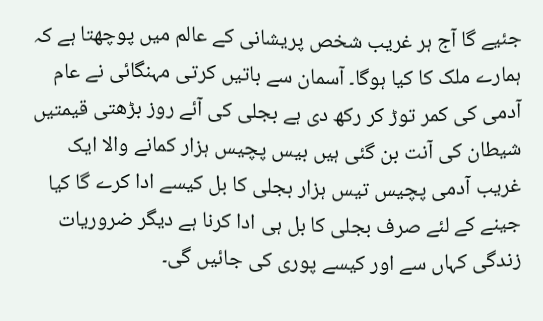جئیے گا آج ہر غریب شخص پریشانی کے عالم میں پوچھتا ہے کہ ہمارے ملک کا کیا ہوگا۔ آسمان سے باتیں کرتی مہنگائی نے عام آدمی کی کمر توڑ کر رکھ دی ہے بجلی کی آئے روز بڑھتی قیمتیں شیطان کی آنت بن گئی ہیں بیس پچیس ہزار کمانے والا ایک غریب آدمی پچیس تیس ہزار بجلی کا بل کیسے ادا کرے گا کیا جینے کے لئے صرف بجلی کا بل ہی ادا کرنا ہے دیگر ضروریات زندگی کہاں سے اور کیسے پوری کی جائیں گی۔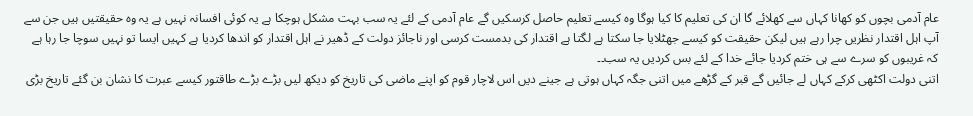عام آدمی بچوں کو کھانا کہاں سے کھلائے گا ان کی تعلیم کا کیا ہوگا وہ کیسے تعلیم حاصل کرسکیں گے عام آدمی کے لئے یہ سب بہت مشکل ہوچکا ہے یہ کوئی افسانہ نہیں ہے یہ وہ حقیقتیں ہیں جن سے آپ اہل اقتدار نظریں چرا رہے ہیں لیکن حقیقت کو کیسے جھٹلایا جا سکتا ہے لگتا ہے اقتدار کی بدمست کرسی اور ناجائز دولت کے ڈھیر نے اہل اقتدار کو اندھا کردیا ہے کہیں ایسا تو نہیں سوچا جا رہا ہے کہ غریبوں کو سرے سے ہی ختم کردیا جائے خدا کے لئے بس کردیں یہ سب۔۔
اتنی دولت اکٹھی کرکے کہاں لے جائیں گے قبر کے گڑھے میں اتنی جگہ کہاں ہوتی ہے جینے دیں اس لاچار قوم کو اپنے ماضی کی تاریخ کو دیکھ لیں بڑے بڑے طاقتور کیسے عبرت کا نشان بن گئے تاریخ بڑی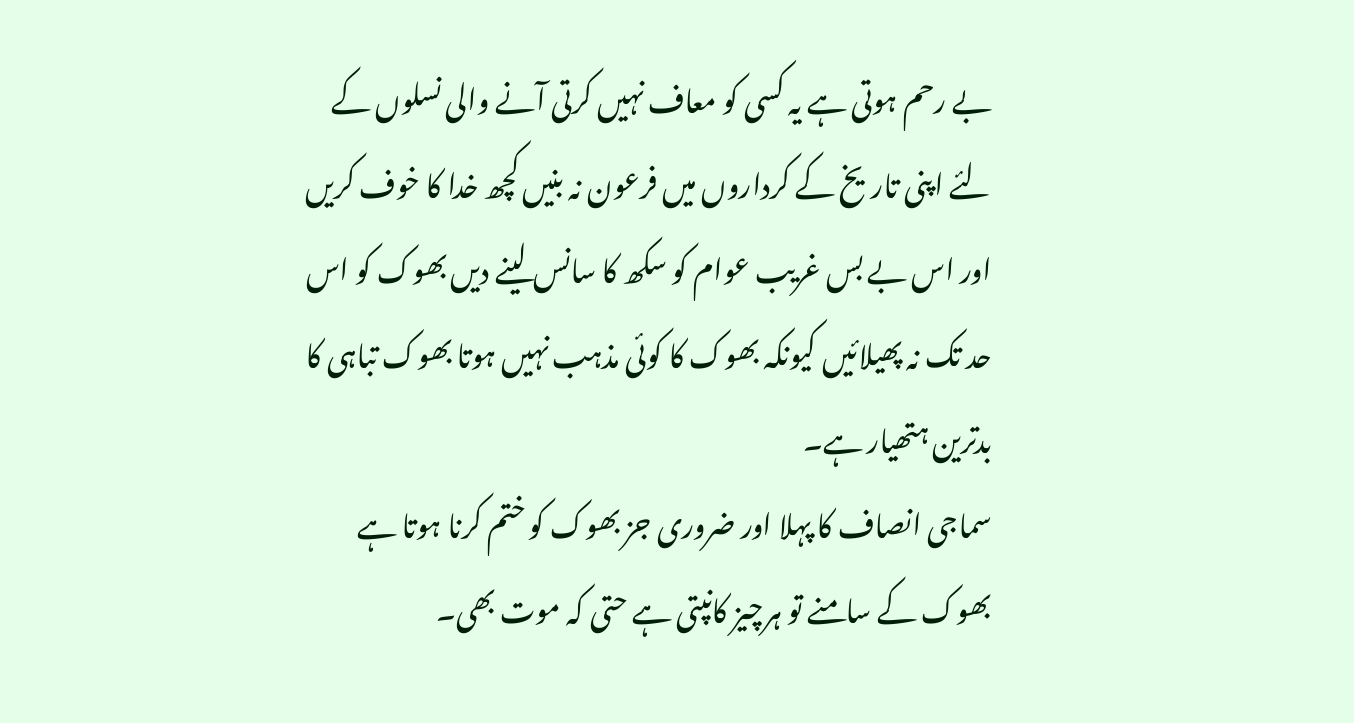بے رحم ہوتی ہے یہ کسی کو معاف نہیں کرتی آنے والی نسلوں کے لئے اپنی تاریخ کے کرداروں میں فرعون نہ بنیں کچھ خدا کا خوف کریں اور اس بے بس غریب عوام کو سکھ کا سانس لینے دیں بھوک کو اس حد تک نہ پھیلائیں کیونکہ بھوک کا کوئی مذہب نہیں ہوتا بھوک تباہی کا بدترین ہتھیار ہے۔
سماجی انصاف کا پہلا اور ضروری جز بھوک کو ختم کرنا ہوتا ہے بھوک کے سامنے تو ہرچیز کانپتی ہے حتی کہ موت بھی۔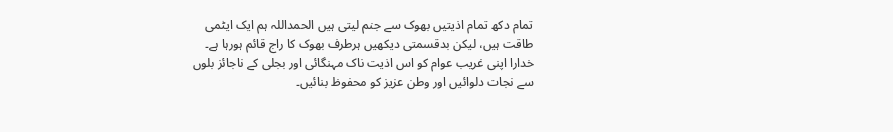تمام دکھ تمام اذیتیں بھوک سے جنم لیتی ہیں الحمداللہ ہم ایک ایٹمی طاقت ہیں، لیکن بدقسمتی دیکھیں ہرطرف بھوک کا راج قائم ہورہا ہے۔
خدارا اپنی غریب عوام کو اس اذیت ناک مہنگائی اور بجلی کے ناجائز بلوں سے نجات دلوائیں اور وطن عزیز کو محفوظ بنائیں۔